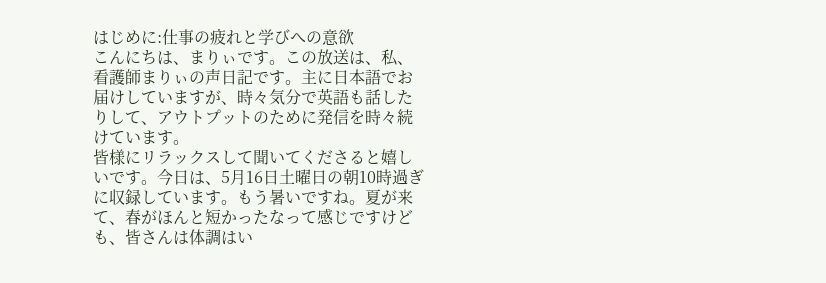はじめに:仕事の疲れと学びへの意欲
こんにちは、まりぃです。この放送は、私、看護師まりぃの声日記です。主に日本語でお届けしていますが、時々気分で英語も話したりして、アウトプットのために発信を時々続けています。
皆様にリラックスして聞いてくださると嬉しいです。今日は、5月16日土曜日の朝10時過ぎに収録しています。もう暑いですね。夏が来て、春がほんと短かったなって感じですけども、皆さんは体調はい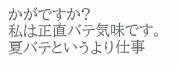かがですか?
私は正直バテ気味です。夏バテというより仕事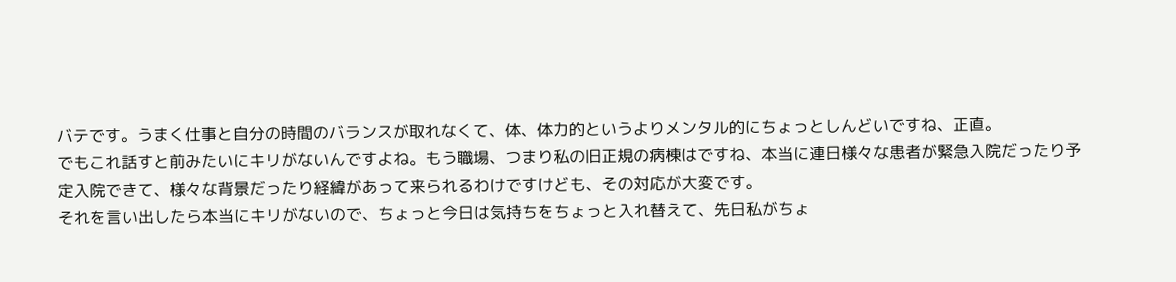バテです。うまく仕事と自分の時間のバランスが取れなくて、体、体力的というよりメンタル的にちょっとしんどいですね、正直。
でもこれ話すと前みたいにキリがないんですよね。もう職場、つまり私の旧正規の病棟はですね、本当に連日様々な患者が緊急入院だったり予定入院できて、様々な背景だったり経緯があって来られるわけですけども、その対応が大変です。
それを言い出したら本当にキリがないので、ちょっと今日は気持ちをちょっと入れ替えて、先日私がちょ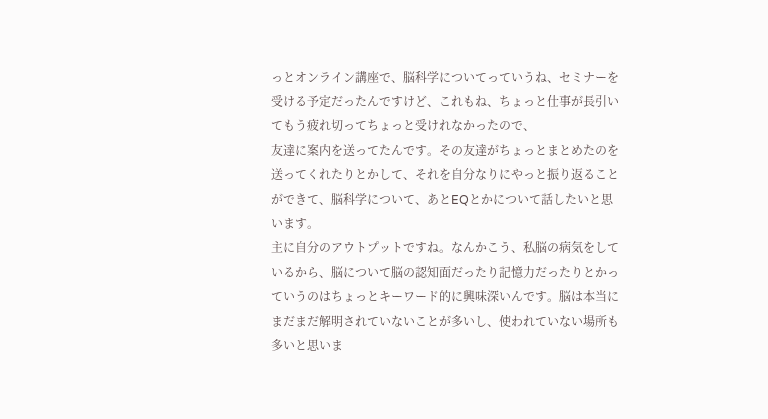っとオンライン講座で、脳科学についてっていうね、セミナーを受ける予定だったんですけど、これもね、ちょっと仕事が長引いてもう疲れ切ってちょっと受けれなかったので、
友達に案内を送ってたんです。その友達がちょっとまとめたのを送ってくれたりとかして、それを自分なりにやっと振り返ることができて、脳科学について、あとEQとかについて話したいと思います。
主に自分のアウトプットですね。なんかこう、私脳の病気をしているから、脳について脳の認知面だったり記憶力だったりとかっていうのはちょっとキーワード的に興味深いんです。脳は本当にまだまだ解明されていないことが多いし、使われていない場所も多いと思いま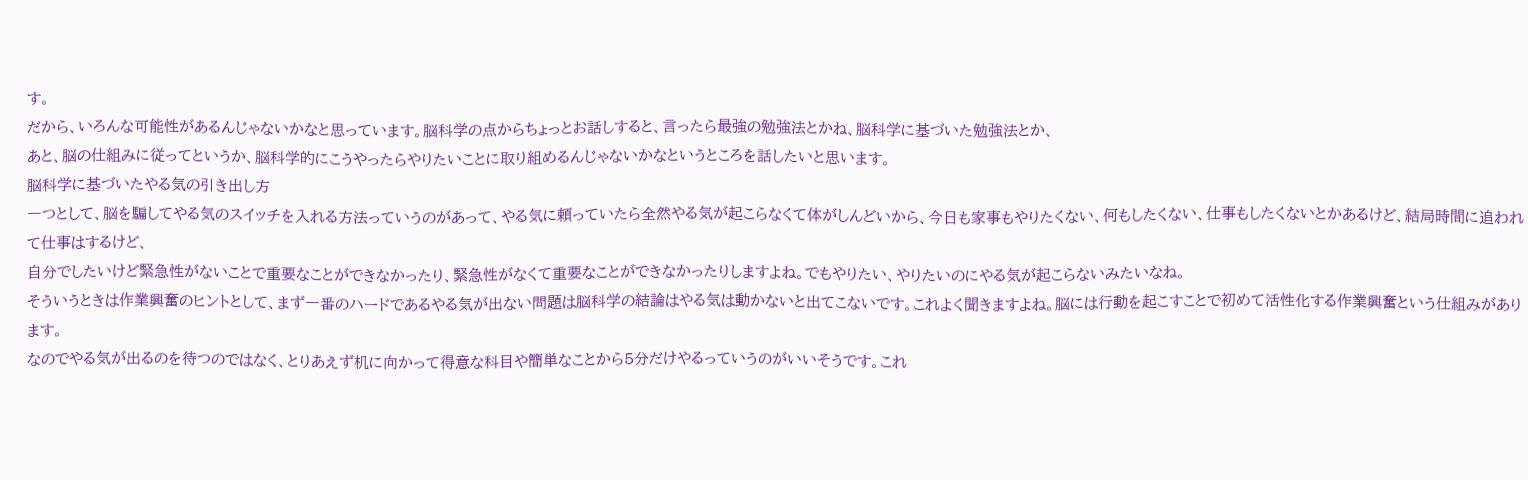す。
だから、いろんな可能性があるんじゃないかなと思っています。脳科学の点からちょっとお話しすると、言ったら最強の勉強法とかね、脳科学に基づいた勉強法とか、
あと、脳の仕組みに従ってというか、脳科学的にこうやったらやりたいことに取り組めるんじゃないかなというところを話したいと思います。
脳科学に基づいたやる気の引き出し方
一つとして、脳を騙してやる気のスイッチを入れる方法っていうのがあって、やる気に頼っていたら全然やる気が起こらなくて体がしんどいから、今日も家事もやりたくない、何もしたくない、仕事もしたくないとかあるけど、結局時間に追われて仕事はするけど、
自分でしたいけど緊急性がないことで重要なことができなかったり、緊急性がなくて重要なことができなかったりしますよね。でもやりたい、やりたいのにやる気が起こらないみたいなね。
そういうときは作業興奮のヒントとして、まず一番のハードであるやる気が出ない問題は脳科学の結論はやる気は動かないと出てこないです。これよく聞きますよね。脳には行動を起こすことで初めて活性化する作業興奮という仕組みがあります。
なのでやる気が出るのを待つのではなく、とりあえず机に向かって得意な科目や簡単なことから5分だけやるっていうのがいいそうです。これ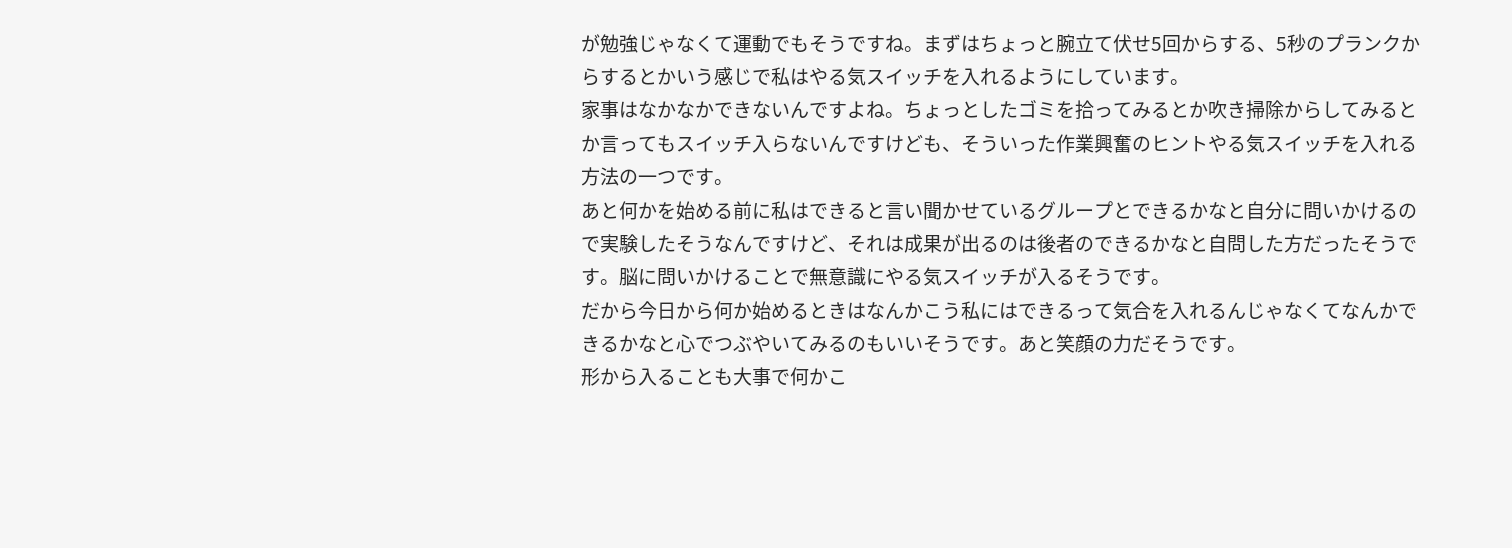が勉強じゃなくて運動でもそうですね。まずはちょっと腕立て伏せ5回からする、5秒のプランクからするとかいう感じで私はやる気スイッチを入れるようにしています。
家事はなかなかできないんですよね。ちょっとしたゴミを拾ってみるとか吹き掃除からしてみるとか言ってもスイッチ入らないんですけども、そういった作業興奮のヒントやる気スイッチを入れる方法の一つです。
あと何かを始める前に私はできると言い聞かせているグループとできるかなと自分に問いかけるので実験したそうなんですけど、それは成果が出るのは後者のできるかなと自問した方だったそうです。脳に問いかけることで無意識にやる気スイッチが入るそうです。
だから今日から何か始めるときはなんかこう私にはできるって気合を入れるんじゃなくてなんかできるかなと心でつぶやいてみるのもいいそうです。あと笑顔の力だそうです。
形から入ることも大事で何かこ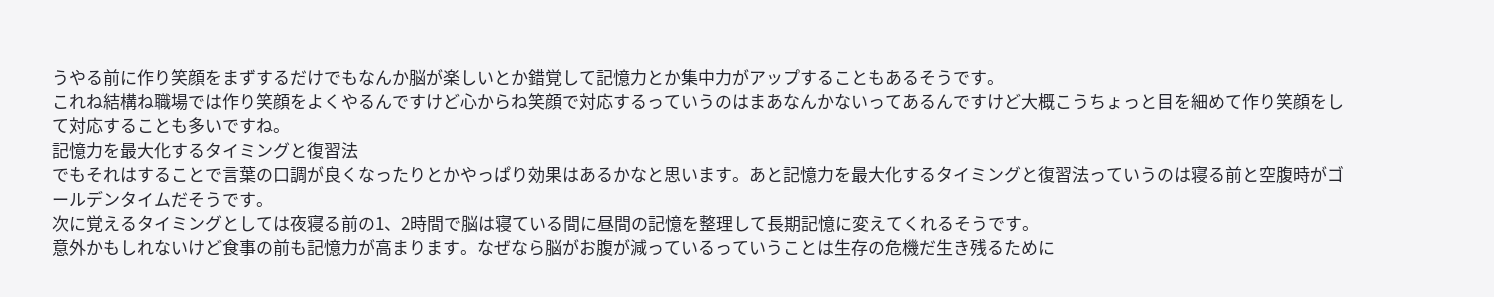うやる前に作り笑顔をまずするだけでもなんか脳が楽しいとか錯覚して記憶力とか集中力がアップすることもあるそうです。
これね結構ね職場では作り笑顔をよくやるんですけど心からね笑顔で対応するっていうのはまあなんかないってあるんですけど大概こうちょっと目を細めて作り笑顔をして対応することも多いですね。
記憶力を最大化するタイミングと復習法
でもそれはすることで言葉の口調が良くなったりとかやっぱり効果はあるかなと思います。あと記憶力を最大化するタイミングと復習法っていうのは寝る前と空腹時がゴールデンタイムだそうです。
次に覚えるタイミングとしては夜寝る前の1、2時間で脳は寝ている間に昼間の記憶を整理して長期記憶に変えてくれるそうです。
意外かもしれないけど食事の前も記憶力が高まります。なぜなら脳がお腹が減っているっていうことは生存の危機だ生き残るために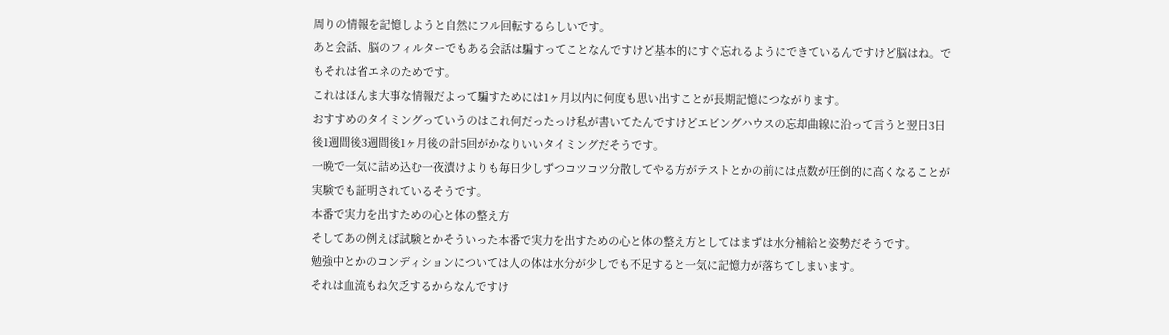周りの情報を記憶しようと自然にフル回転するらしいです。
あと会話、脳のフィルターでもある会話は騙すってことなんですけど基本的にすぐ忘れるようにできているんですけど脳はね。でもそれは省エネのためです。
これはほんま大事な情報だよって騙すためには1ヶ月以内に何度も思い出すことが長期記憶につながります。
おすすめのタイミングっていうのはこれ何だったっけ私が書いてたんですけどエビングハウスの忘却曲線に沿って言うと翌日3日後1週間後3週間後1ヶ月後の計5回がかなりいいタイミングだそうです。
一晩で一気に詰め込む一夜漬けよりも毎日少しずつコツコツ分散してやる方がテストとかの前には点数が圧倒的に高くなることが実験でも証明されているそうです。
本番で実力を出すための心と体の整え方
そしてあの例えば試験とかそういった本番で実力を出すための心と体の整え方としてはまずは水分補給と姿勢だそうです。
勉強中とかのコンディションについては人の体は水分が少しでも不足すると一気に記憶力が落ちてしまいます。
それは血流もね欠乏するからなんですけ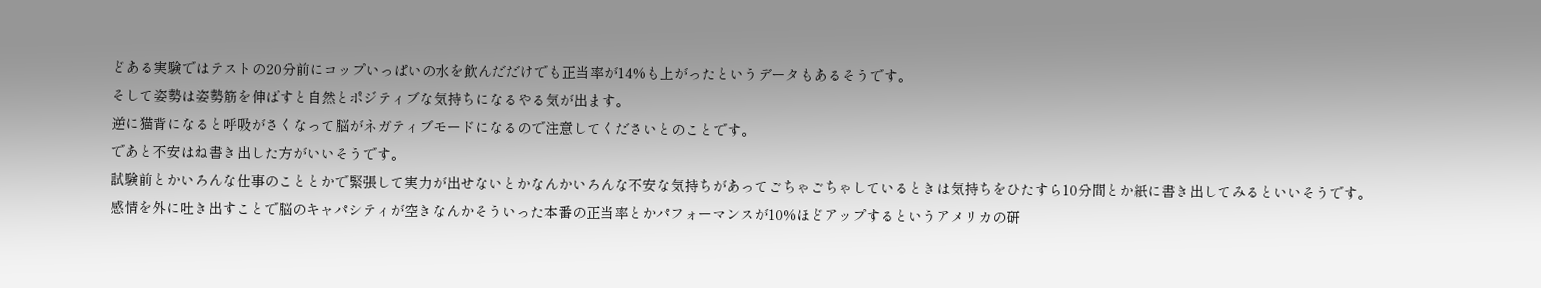どある実験ではテストの20分前にコップいっぱいの水を飲んだだけでも正当率が14%も上がったというデータもあるそうです。
そして姿勢は姿勢筋を伸ばすと自然とポジティブな気持ちになるやる気が出ます。
逆に猫背になると呼吸がさくなって脳がネガティブモードになるので注意してくださいとのことです。
であと不安はね書き出した方がいいそうです。
試験前とかいろんな仕事のこととかで緊張して実力が出せないとかなんかいろんな不安な気持ちがあってごちゃごちゃしているときは気持ちをひたすら10分間とか紙に書き出してみるといいそうです。
感情を外に吐き出すことで脳のキャパシティが空きなんかそういった本番の正当率とかパフォーマンスが10%ほどアップするというアメリカの研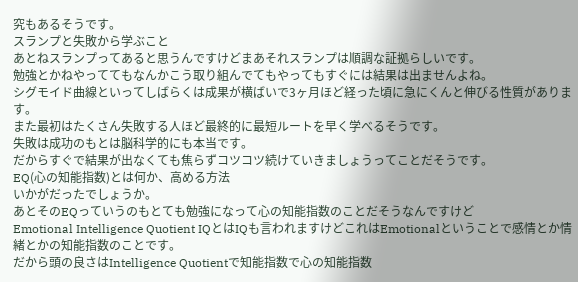究もあるそうです。
スランプと失敗から学ぶこと
あとねスランプってあると思うんですけどまあそれスランプは順調な証拠らしいです。
勉強とかねやっててもなんかこう取り組んでてもやってもすぐには結果は出ませんよね。
シグモイド曲線といってしばらくは成果が横ばいで3ヶ月ほど経った頃に急にくんと伸びる性質があります。
また最初はたくさん失敗する人ほど最終的に最短ルートを早く学べるそうです。
失敗は成功のもとは脳科学的にも本当です。
だからすぐで結果が出なくても焦らずコツコツ続けていきましょうってことだそうです。
EQ(心の知能指数)とは何か、高める方法
いかがだったでしょうか。
あとそのEQっていうのもとても勉強になって心の知能指数のことだそうなんですけど
Emotional Intelligence Quotient IQとはIQも言われますけどこれはEmotionalということで感情とか情緒とかの知能指数のことです。
だから頭の良さはIntelligence Quotientで知能指数で心の知能指数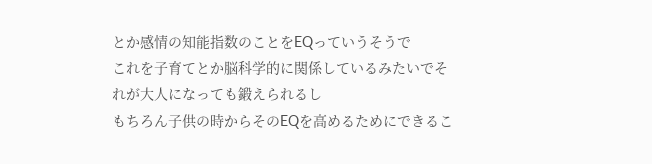とか感情の知能指数のことをEQっていうそうで
これを子育てとか脳科学的に関係しているみたいでそれが大人になっても鍛えられるし
もちろん子供の時からそのEQを高めるためにできるこ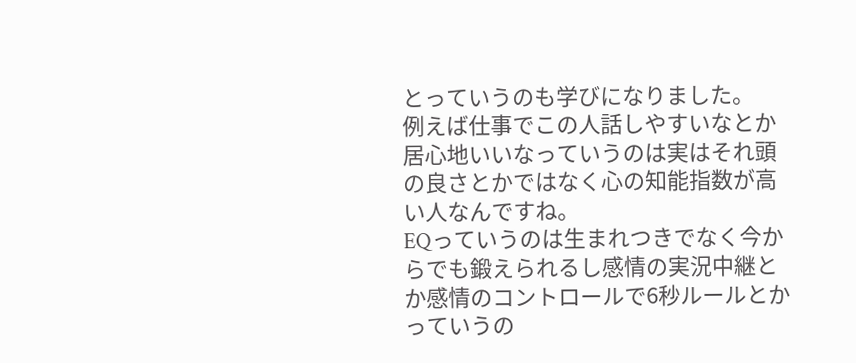とっていうのも学びになりました。
例えば仕事でこの人話しやすいなとか居心地いいなっていうのは実はそれ頭の良さとかではなく心の知能指数が高い人なんですね。
EQっていうのは生まれつきでなく今からでも鍛えられるし感情の実況中継とか感情のコントロールで6秒ルールとかっていうの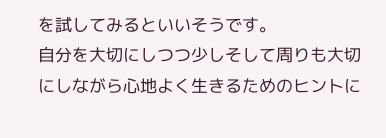を試してみるといいそうです。
自分を大切にしつつ少しそして周りも大切にしながら心地よく生きるためのヒントに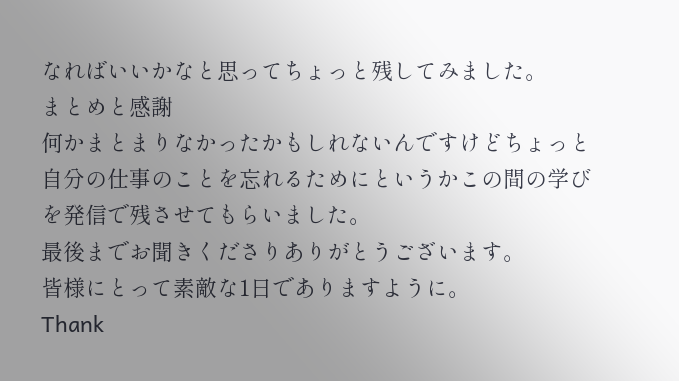なればいいかなと思ってちょっと残してみました。
まとめと感謝
何かまとまりなかったかもしれないんですけどちょっと自分の仕事のことを忘れるためにというかこの間の学びを発信で残させてもらいました。
最後までお聞きくださりありがとうございます。
皆様にとって素敵な1日でありますように。
Thank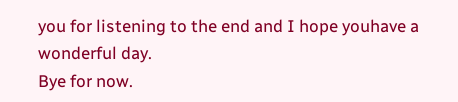you for listening to the end and I hope youhave a wonderful day.
Bye for now.